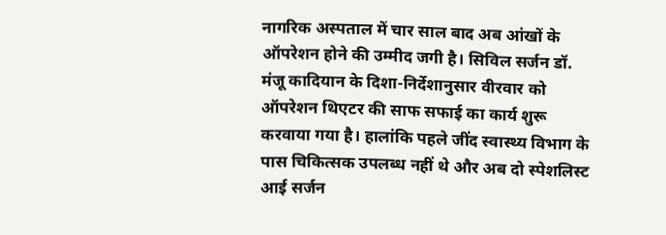नागरिक अस्पताल में चार साल बाद अब आंखों के ऑपरेशन होने की उम्मीद जगी है। सिविल सर्जन डॉ. मंजू कादियान के दिशा-निर्देशानुसार वीरवार को ऑपरेशन थिएटर की साफ सफाई का कार्य शुरू करवाया गया है। हालांकि पहले जींद स्वास्थ्य विभाग के पास चिकित्सक उपलब्ध नहीं थे और अब दो स्पेशलिस्ट आई सर्जन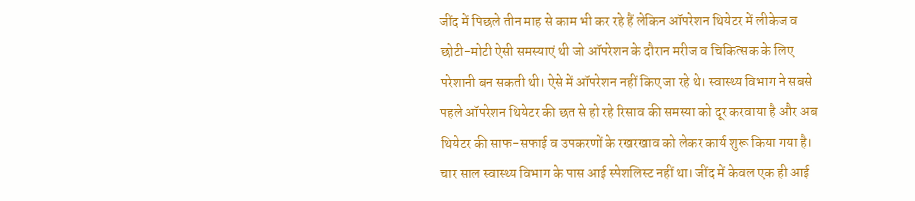जींद में पिछले तीन माह से काम भी कर रहे हैं लेकिन ऑपरेशन थियेटर में लीकेज व छोटी-मोटी ऐसी समस्याएं थी जो ऑपरेशन के दौरान मरीज व चिकित्सक के लिए परेशानी बन सकती थी। ऐसे में ऑपरेशन नहीं किए जा रहे थे। स्वास्थ्य विभाग ने सबसे पहले ऑपरेशन थियेटर की छत से हो रहे रिसाव की समस्या को दूर करवाया है और अब थियेटर की साफ-सफाई व उपकरणों के रखरखाव को लेकर कार्य शुरू किया गया है।
चार साल स्वास्थ्य विभाग के पास आई स्पेशलिस्ट नहीं था। जींद में केवल एक ही आई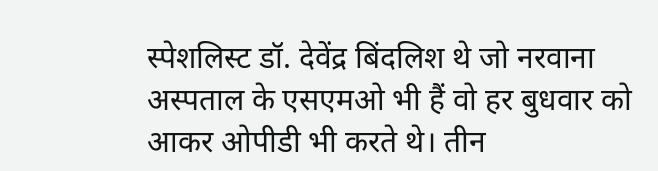स्पेशलिस्ट डॉ. देवेंद्र बिंदलिश थे जो नरवाना अस्पताल के एसएमओ भी हैं वो हर बुधवार को आकर ओपीडी भी करते थे। तीन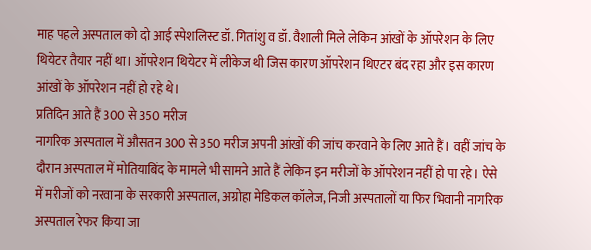माह पहले अस्पताल को दो आई स्पेशलिस्ट डॉ. गितांशु व डॉ. वैशाली मिले लेकिन आंखों के ऑपरेशन के लिए थियेटर तैयार नहीं था। ऑपरेशन थियेटर में लीकेज थी जिस कारण ऑपरेशन थिएटर बंद रहा और इस कारण आंखों के ऑपरेशन नहीं हो रहे थे।
प्रतिदिन आते हैं 300 से 350 मरीज
नागरिक अस्पताल में औसतन 300 से 350 मरीज अपनी आंखों की जांच करवाने के लिए आते हैं। वहीं जांच के दौरान अस्पताल में मोतियाबिंद के मामले भी सामने आते हैं लेकिन इन मरीजों के ऑपरेशन नहीं हो पा रहे। ऐसे में मरीजों को नरवाना के सरकारी अस्पताल, अग्रोहा मेडिकल कॉलेज, निजी अस्पतालों या फिर भिवानी नागरिक अस्पताल रेफर किया जा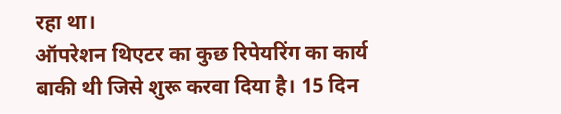रहा था।
ऑपरेशन थिएटर का कुछ रिपेयरिंग का कार्य बाकी थी जिसे शुरू करवा दिया है। 15 दिन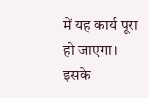में यह कार्य पूरा हो जाएगा। इसके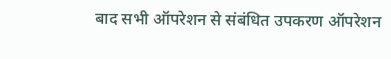बाद सभी ऑपरेशन से संबंधित उपकरण ऑपरेशन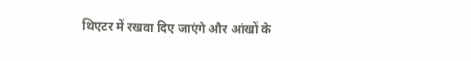थिएटर में रखवा दिए जाएंगे और आंखों के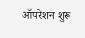ऑपरेशन शुरू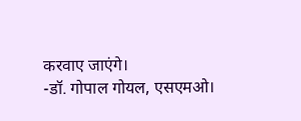करवाए जाएंगे।
-डॉ. गोपाल गोयल, एसएमओ।